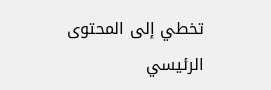تخطي إلى المحتوى الرئيسي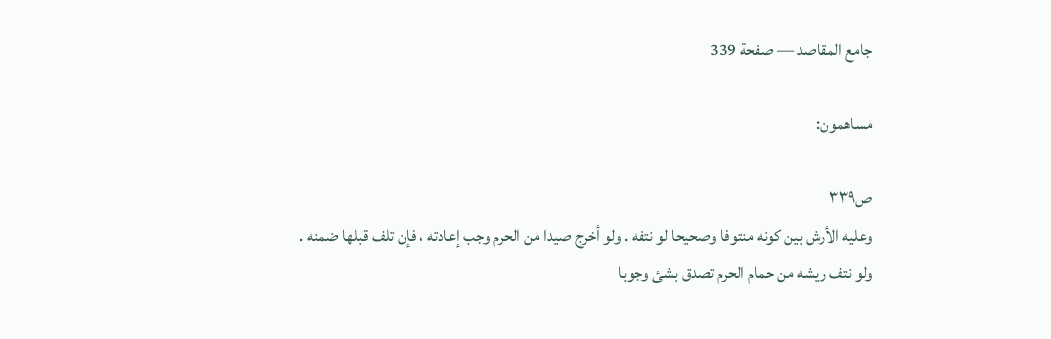جامع المقاصد — صفحة 339

مساهمون:

ص٣٣٩
وعليه الأرش بين كونه منتوفا وصحيحا لو نتفه . ولو أخرج صيدا من الحرم وجب إعادته ، فإن تلف قبلها ضمنه .
ولو نتف ريشه من حمام الحرم تصدق بشئ وجوبا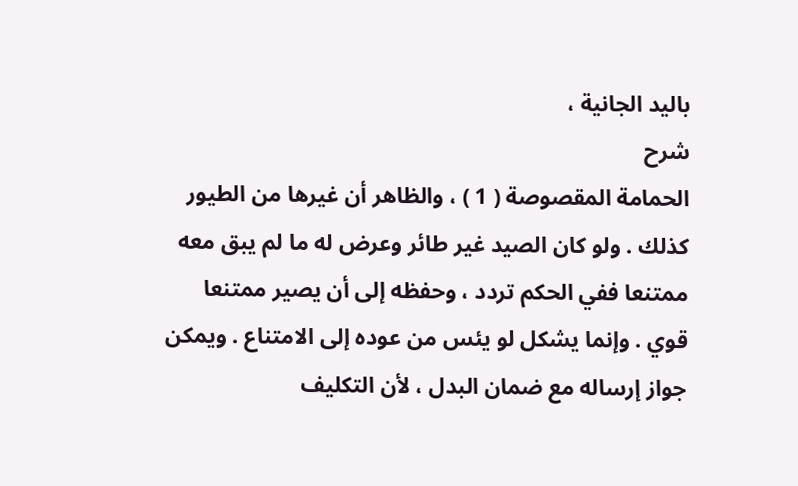باليد الجانية ،
شرح
الحمامة المقصوصة ( 1 ) ، والظاهر أن غيرها من الطيور كذلك . ولو كان الصيد غير طائر وعرض له ما لم يبق معه ممتنعا ففي الحكم تردد ، وحفظه إلى أن يصير ممتنعا قوي . وإنما يشكل لو يئس من عوده إلى الامتناع . ويمكن جواز إرساله مع ضمان البدل ، لأن التكليف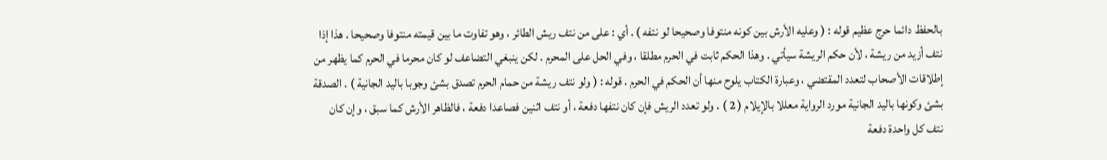بالحفظ دائما حرج عظيم قوله : ( وعليه الأرش بين كونه منتوفا وصحيحا لو نتفه ) . أي : على من نتف ريش الطائر ، وهو تفاوت ما بين قيمته منتوفا وصحيحا . هذا إذا نتف أزيد من ريشة ، لأن حكم الريشة سيأتي . وهذا الحكم ثابت في الحرم مطلقا ، وفي الحل على المحرم . لكن ينبغي التضاعف لو كان محرما في الحرم كما يظهر من إطلاقات الأصحاب لتعدد المقتضي ، وعبارة الكتاب يلوح منها أن الحكم في الحرم . قوله : ( ولو نتف ريشة من حمام الحرم تصدق بشئ وجوبا باليد الجانية ) . الصدقة بشئ وكونها باليد الجانية مورد الرواية معللا بالإيلام ( 2 ) . ولو تعدد الريش فإن كان نتفها دفعة ، أو نتف اثنين فصاعدا دفعة ، فالظاهر الأرش كما سبق ، وإن كان نتف كل واحدة دفعة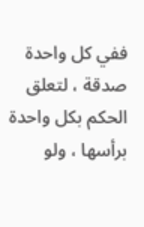ففي كل واحدة صدقة ، لتعلق الحكم بكل واحدة برأسها ، ولو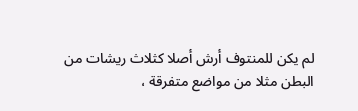لم يكن للمنتوف أرش أصلا كثلاث ريشات من البطن مثلا من مواضع متفرقة ،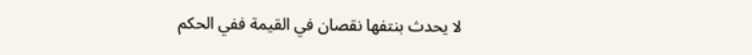لا يحدث بنتفها نقصان في القيمة ففي الحكم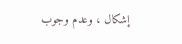إشكال ، وعدم وجوب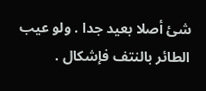شئ أصلا بعيد جدا . ولو عيب الطائر بالنتف فإشكال .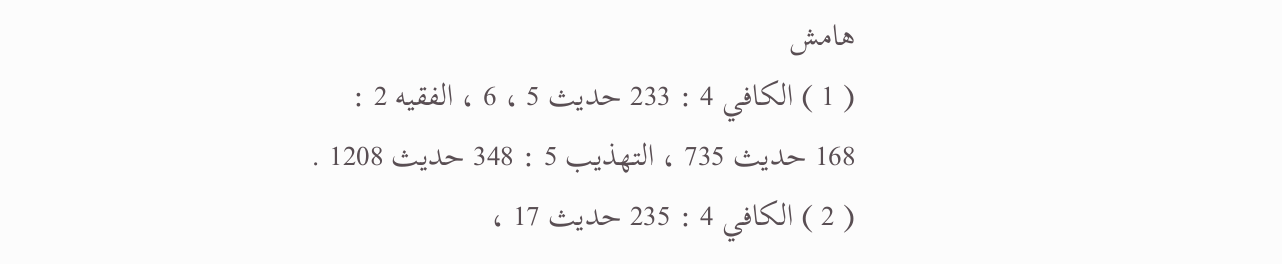هامش
( 1 ) الكافي 4 : 233 حديث 5 ، 6 ، الفقيه 2 : 168 حديث 735 ، التهذيب 5 : 348 حديث 1208 . ( 2 ) الكافي 4 : 235 حديث 17 ،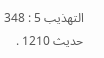التهذيب 5 : 348 حديث 1210 .